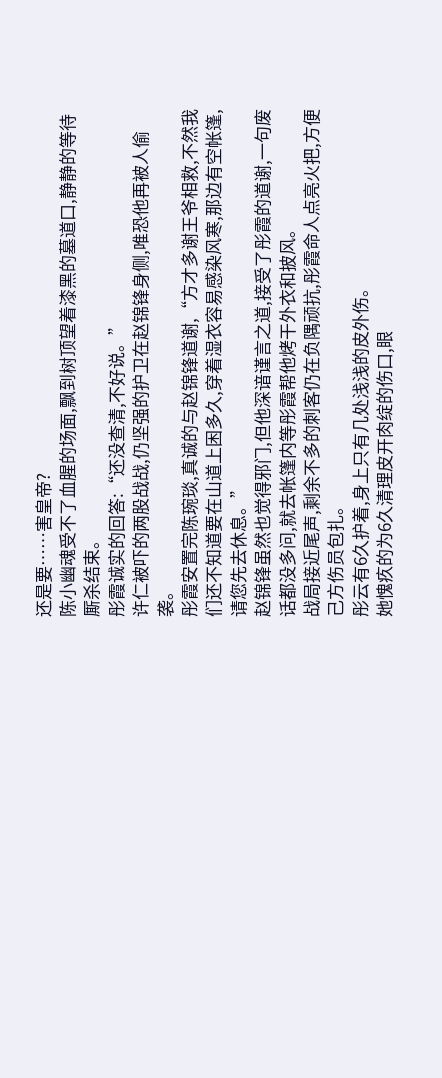还是要……害皇帝?
陈小幽魂受不了血腥的场面,飘到树顶望着漆黑的墓道口,静静的等待厮杀结束。
彤霞诚实的回答:“还没查清,不好说。”
许仁被吓的两股战战,仍坚强的护卫在赵锦锋身侧,唯恐他再被人偷袭。
彤霞安置完陈琬琰,真诚的与赵锦锋道谢,“方才多谢王爷相救,不然我们还不知道要在山道上困多久,穿着湿衣容易感染风寒,那边有空帐篷,请您先去休息。”
赵锦锋虽然也觉得邪门,但他深谙谨言之道,接受了彤霞的道谢,一句废话都没多问,就去帐篷内等彤霞帮他烤干外衣和披风。
战局接近尾声,剩余不多的刺客仍在负隅顽抗,彤霞命人点亮火把,方便己方伤员包扎。
彤云有6久护着,身上只有几处浅浅的皮外伤。
她愧疚的为6久清理皮开肉绽的伤口,眼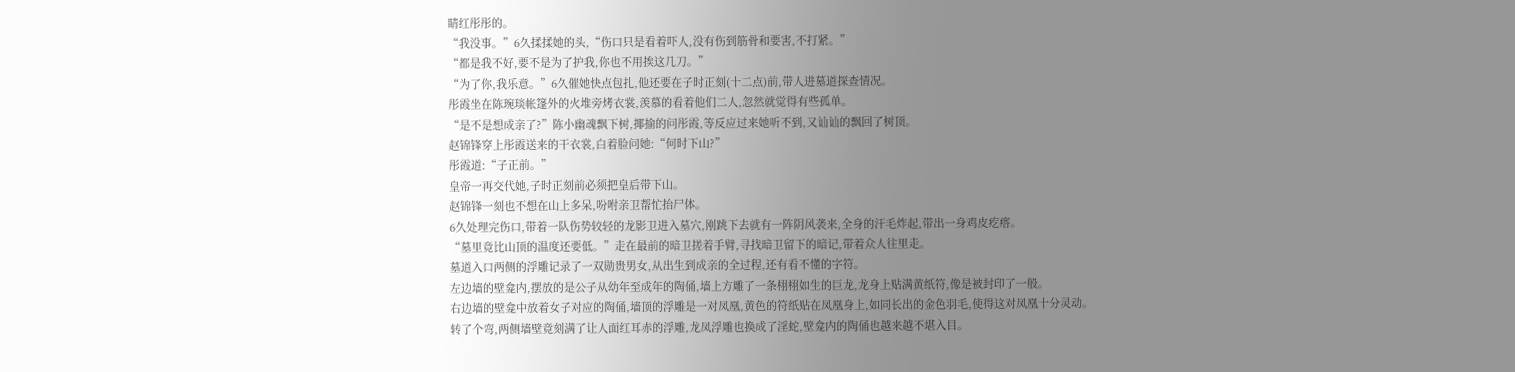睛红彤彤的。
“我没事。”6久揉揉她的头,“伤口只是看着吓人,没有伤到筋骨和要害,不打紧。”
“都是我不好,要不是为了护我,你也不用挨这几刀。”
“为了你,我乐意。”6久催她快点包扎,他还要在子时正刻(十二点)前,带人进墓道探查情况。
彤霞坐在陈琬琰帐篷外的火堆旁烤衣裳,羡慕的看着他们二人,忽然就觉得有些孤单。
“是不是想成亲了?”陈小幽魂飘下树,揶揄的问彤霞,等反应过来她听不到,又讪讪的飘回了树顶。
赵锦锋穿上彤霞送来的干衣裳,白着脸问她:“何时下山?”
彤霞道:“子正前。”
皇帝一再交代她,子时正刻前必须把皇后带下山。
赵锦锋一刻也不想在山上多呆,吩咐亲卫帮忙抬尸体。
6久处理完伤口,带着一队伤势较轻的龙影卫进入墓穴,刚跳下去就有一阵阴风袭来,全身的汗毛炸起,带出一身鸡皮疙瘩。
“墓里竟比山顶的温度还要低。”走在最前的暗卫搓着手臂,寻找暗卫留下的暗记,带着众人往里走。
墓道入口两侧的浮雕记录了一双勋贵男女,从出生到成亲的全过程,还有看不懂的字符。
左边墙的壁龛内,摆放的是公子从幼年至成年的陶俑,墙上方雕了一条栩栩如生的巨龙,龙身上贴满黄纸符,像是被封印了一般。
右边墙的壁龛中放着女子对应的陶俑,墙顶的浮雕是一对凤凰,黄色的符纸贴在凤凰身上,如同长出的金色羽毛,使得这对凤凰十分灵动。
转了个弯,两侧墙壁竟刻满了让人面红耳赤的浮雕,龙凤浮雕也换成了淫蛇,壁龛内的陶俑也越来越不堪入目。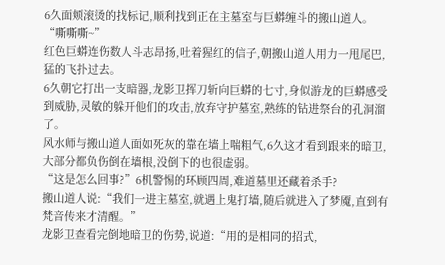6久面颊滚烫的找标记,顺利找到正在主墓室与巨蟒缠斗的搬山道人。
“嘶嘶嘶~”
红色巨蟒连伤数人斗志昂扬,吐着猩红的信子,朝搬山道人用力一甩尾巴,猛的飞扑过去。
6久朝它打出一支暗器,龙影卫挥刀斩向巨蟒的七寸,身似游龙的巨蟒感受到威胁,灵敏的躲开他们的攻击,放弃守护墓室,熟练的钻进祭台的孔洞溜了。
风水师与搬山道人面如死灰的靠在墙上喘粗气,6久这才看到跟来的暗卫,大部分都负伤倒在墙根,没倒下的也很虚弱。
“这是怎么回事?”6机警惕的环顾四周,难道墓里还藏着杀手?
搬山道人说:“我们一进主墓室,就遇上鬼打墙,随后就进入了梦魇,直到有梵音传来才清醒。”
龙影卫查看完倒地暗卫的伤势,说道:“用的是相同的招式,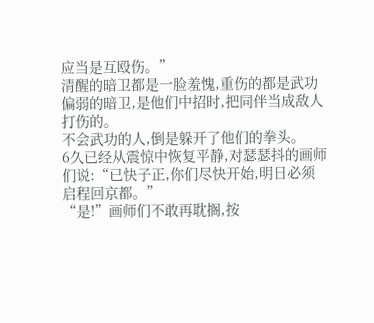应当是互殴伤。”
清醒的暗卫都是一脸羞愧,重伤的都是武功偏弱的暗卫,是他们中招时,把同伴当成敌人打伤的。
不会武功的人,倒是躲开了他们的拳头。
6久已经从震惊中恢复平静,对瑟瑟抖的画师们说:“已快子正,你们尽快开始,明日必须启程回京都。”
“是!”画师们不敢再耽搁,按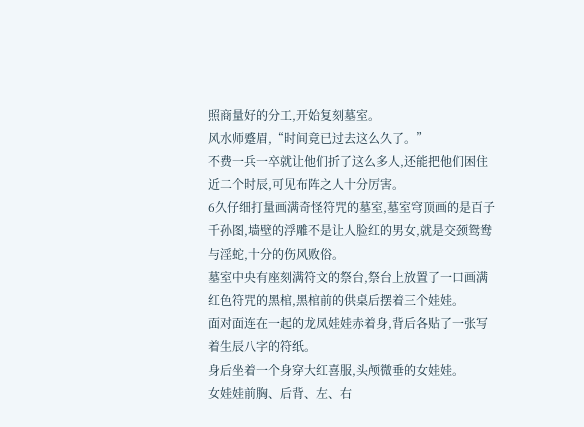照商量好的分工,开始复刻墓室。
风水师蹙眉,“时间竟已过去这么久了。”
不费一兵一卒就让他们折了这么多人,还能把他们困住近二个时辰,可见布阵之人十分厉害。
6久仔细打量画满奇怪符咒的墓室,墓室穹顶画的是百子千孙图,墙壁的浮雕不是让人脸红的男女,就是交颈鸳鸯与淫蛇,十分的伤风败俗。
墓室中央有座刻满符文的祭台,祭台上放置了一口画满红色符咒的黑棺,黑棺前的供桌后摆着三个娃娃。
面对面连在一起的龙凤娃娃赤着身,背后各贴了一张写着生辰八字的符纸。
身后坐着一个身穿大红喜服,头颅微垂的女娃娃。
女娃娃前胸、后背、左、右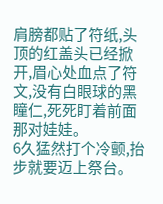肩膀都贴了符纸,头顶的红盖头已经掀开,眉心处血点了符文,没有白眼球的黑瞳仁,死死盯着前面那对娃娃。
6久猛然打个冷颤,抬步就要迈上祭台。